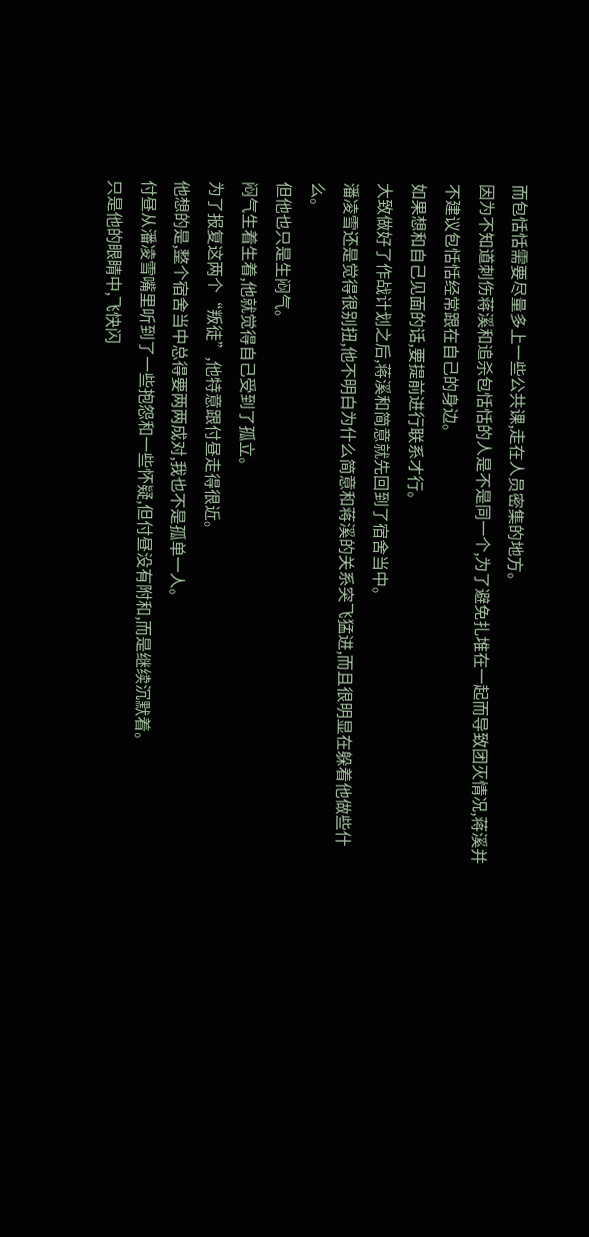而包恬恬需要尽量多上一些公共课,走在人员密集的地方。
因为不知道刺伤蒋溪和追杀包恬恬的人是不是同一个,为了避免扎堆在一起而导致团灭情况,蒋溪并不建议包恬恬经常跟在自己的身边。
如果想和自己见面的话,要提前进行联系才行。
大致做好了作战计划之后,蒋溪和简意就先回到了宿舍当中。
潘凌雪还是觉得很别扭,他不明白为什么简意和蒋溪的关系突飞猛进,而且很明显在躲着他做些什么。
但他也只是生闷气。
闷气生着生着,他就觉得自己受到了孤立。
为了报复这两个“叛徒”,他特意跟付昼走得很近。
他想的是,整个宿舍当中总得要两两成对,我也不是孤单一人。
付昼从潘凌雪嘴里听到了一些抱怨和一些怀疑,但付昼没有附和,而是继续沉默着。
只是他的眼睛中,飞快闪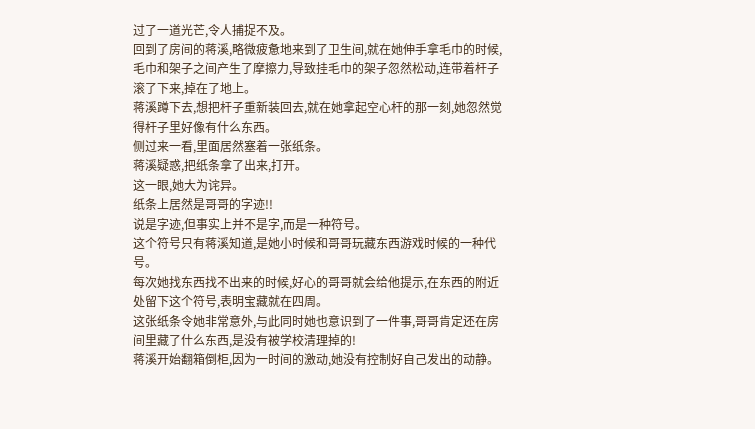过了一道光芒,令人捕捉不及。
回到了房间的蒋溪,略微疲惫地来到了卫生间,就在她伸手拿毛巾的时候,毛巾和架子之间产生了摩擦力,导致挂毛巾的架子忽然松动,连带着杆子滚了下来,掉在了地上。
蒋溪蹲下去,想把杆子重新装回去,就在她拿起空心杆的那一刻,她忽然觉得杆子里好像有什么东西。
侧过来一看,里面居然塞着一张纸条。
蒋溪疑惑,把纸条拿了出来,打开。
这一眼,她大为诧异。
纸条上居然是哥哥的字迹!!
说是字迹,但事实上并不是字,而是一种符号。
这个符号只有蒋溪知道,是她小时候和哥哥玩藏东西游戏时候的一种代号。
每次她找东西找不出来的时候,好心的哥哥就会给他提示,在东西的附近处留下这个符号,表明宝藏就在四周。
这张纸条令她非常意外,与此同时她也意识到了一件事,哥哥肯定还在房间里藏了什么东西,是没有被学校清理掉的!
蒋溪开始翻箱倒柜,因为一时间的激动,她没有控制好自己发出的动静。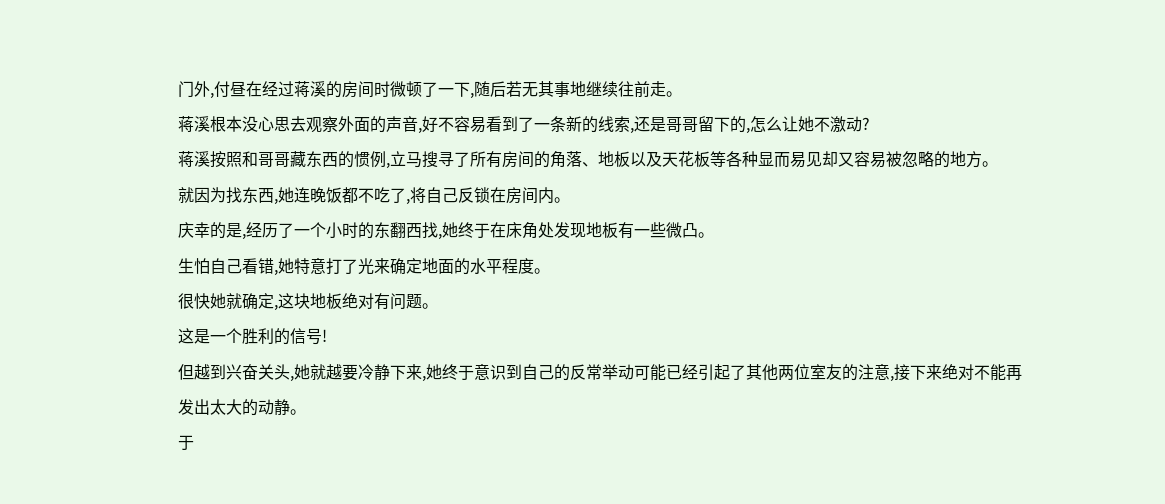门外,付昼在经过蒋溪的房间时微顿了一下,随后若无其事地继续往前走。
蒋溪根本没心思去观察外面的声音,好不容易看到了一条新的线索,还是哥哥留下的,怎么让她不激动?
蒋溪按照和哥哥藏东西的惯例,立马搜寻了所有房间的角落、地板以及天花板等各种显而易见却又容易被忽略的地方。
就因为找东西,她连晚饭都不吃了,将自己反锁在房间内。
庆幸的是,经历了一个小时的东翻西找,她终于在床角处发现地板有一些微凸。
生怕自己看错,她特意打了光来确定地面的水平程度。
很快她就确定,这块地板绝对有问题。
这是一个胜利的信号!
但越到兴奋关头,她就越要冷静下来,她终于意识到自己的反常举动可能已经引起了其他两位室友的注意,接下来绝对不能再发出太大的动静。
于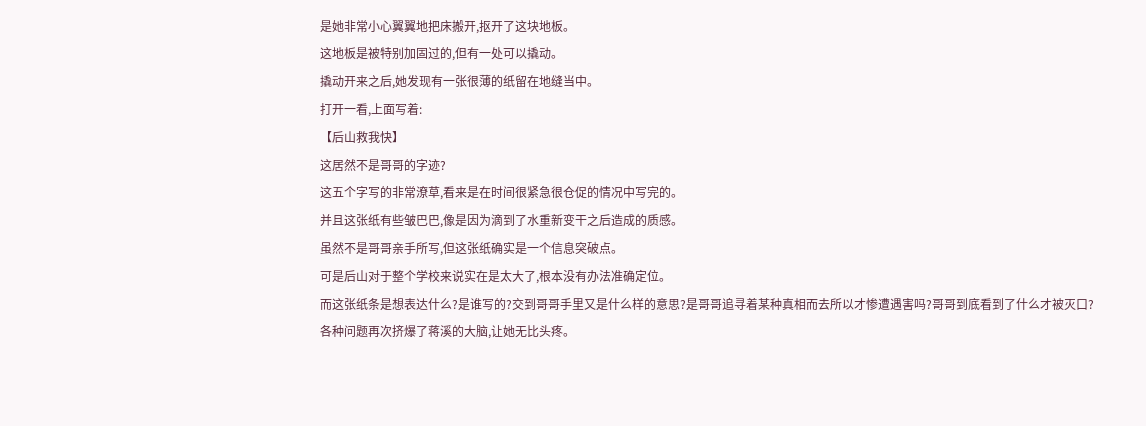是她非常小心翼翼地把床搬开,抠开了这块地板。
这地板是被特别加固过的,但有一处可以撬动。
撬动开来之后,她发现有一张很薄的纸留在地缝当中。
打开一看,上面写着:
【后山救我快】
这居然不是哥哥的字迹?
这五个字写的非常潦草,看来是在时间很紧急很仓促的情况中写完的。
并且这张纸有些皱巴巴,像是因为滴到了水重新变干之后造成的质感。
虽然不是哥哥亲手所写,但这张纸确实是一个信息突破点。
可是后山对于整个学校来说实在是太大了,根本没有办法准确定位。
而这张纸条是想表达什么?是谁写的?交到哥哥手里又是什么样的意思?是哥哥追寻着某种真相而去所以才惨遭遇害吗?哥哥到底看到了什么才被灭口?
各种问题再次挤爆了蒋溪的大脑,让她无比头疼。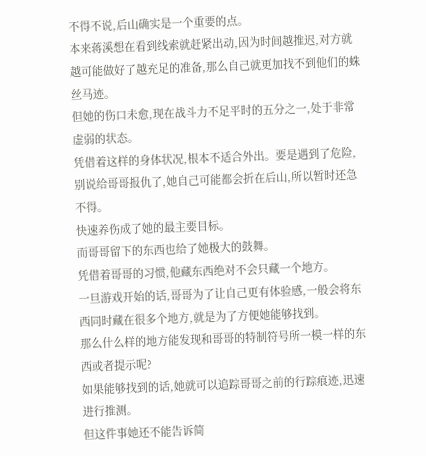不得不说,后山确实是一个重要的点。
本来蒋溪想在看到线索就赶紧出动,因为时间越推迟,对方就越可能做好了越充足的准备,那么自己就更加找不到他们的蛛丝马迹。
但她的伤口未愈,现在战斗力不足平时的五分之一,处于非常虚弱的状态。
凭借着这样的身体状况,根本不适合外出。要是遇到了危险,别说给哥哥报仇了,她自己可能都会折在后山,所以暂时还急不得。
快速养伤成了她的最主要目标。
而哥哥留下的东西也给了她极大的鼓舞。
凭借着哥哥的习惯,他藏东西绝对不会只藏一个地方。
一旦游戏开始的话,哥哥为了让自己更有体验感,一般会将东西同时藏在很多个地方,就是为了方便她能够找到。
那么什么样的地方能发现和哥哥的特制符号所一模一样的东西或者提示呢?
如果能够找到的话,她就可以追踪哥哥之前的行踪痕迹,迅速进行推测。
但这件事她还不能告诉简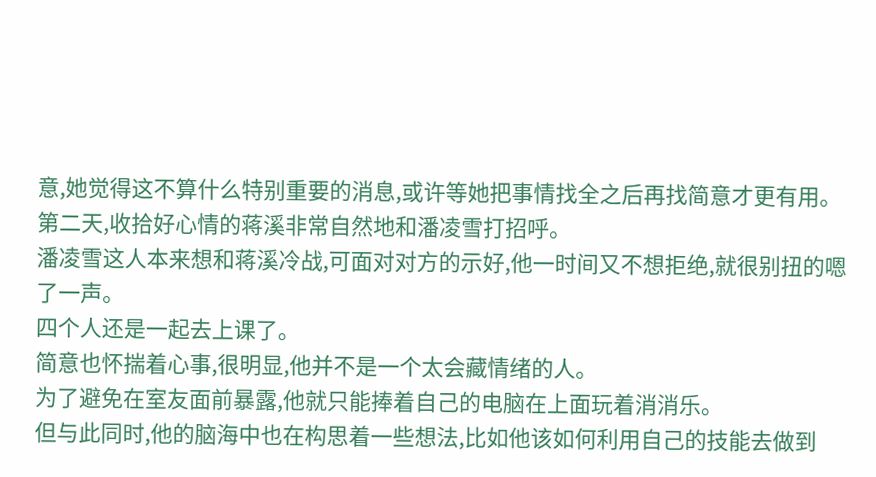意,她觉得这不算什么特别重要的消息,或许等她把事情找全之后再找简意才更有用。
第二天,收拾好心情的蒋溪非常自然地和潘凌雪打招呼。
潘凌雪这人本来想和蒋溪冷战,可面对对方的示好,他一时间又不想拒绝,就很别扭的嗯了一声。
四个人还是一起去上课了。
简意也怀揣着心事,很明显,他并不是一个太会藏情绪的人。
为了避免在室友面前暴露,他就只能捧着自己的电脑在上面玩着消消乐。
但与此同时,他的脑海中也在构思着一些想法,比如他该如何利用自己的技能去做到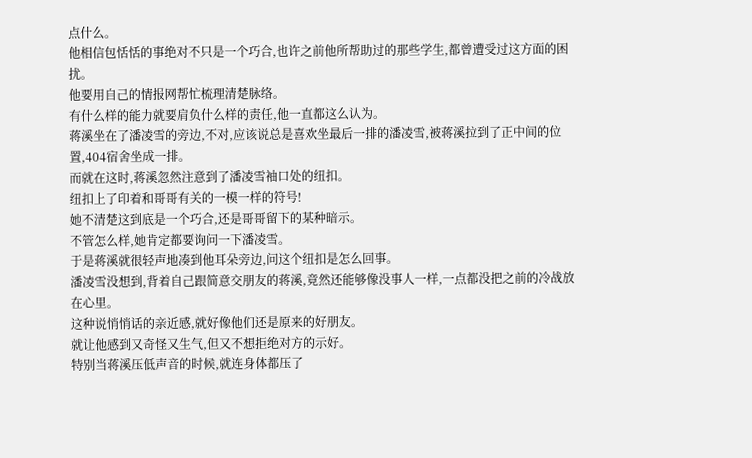点什么。
他相信包恬恬的事绝对不只是一个巧合,也许之前他所帮助过的那些学生,都曾遭受过这方面的困扰。
他要用自己的情报网帮忙梳理清楚脉络。
有什么样的能力就要肩负什么样的责任,他一直都这么认为。
蒋溪坐在了潘凌雪的旁边,不对,应该说总是喜欢坐最后一排的潘凌雪,被蒋溪拉到了正中间的位置,404宿舍坐成一排。
而就在这时,蒋溪忽然注意到了潘凌雪袖口处的纽扣。
纽扣上了印着和哥哥有关的一模一样的符号!
她不清楚这到底是一个巧合,还是哥哥留下的某种暗示。
不管怎么样,她肯定都要询问一下潘凌雪。
于是蒋溪就很轻声地凑到他耳朵旁边,问这个纽扣是怎么回事。
潘凌雪没想到,背着自己跟简意交朋友的蒋溪,竟然还能够像没事人一样,一点都没把之前的冷战放在心里。
这种说悄悄话的亲近感,就好像他们还是原来的好朋友。
就让他感到又奇怪又生气,但又不想拒绝对方的示好。
特别当蒋溪压低声音的时候,就连身体都压了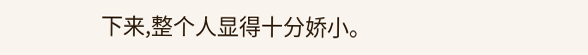下来,整个人显得十分娇小。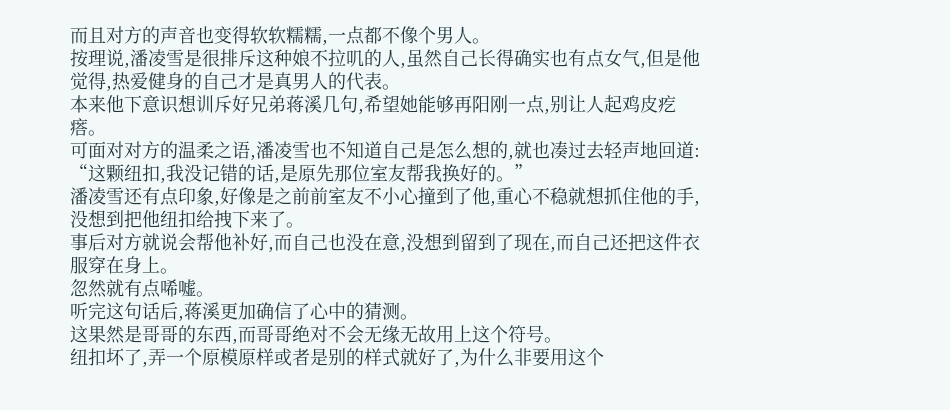而且对方的声音也变得软软糯糯,一点都不像个男人。
按理说,潘凌雪是很排斥这种娘不拉叽的人,虽然自己长得确实也有点女气,但是他觉得,热爱健身的自己才是真男人的代表。
本来他下意识想训斥好兄弟蒋溪几句,希望她能够再阳刚一点,别让人起鸡皮疙瘩。
可面对对方的温柔之语,潘凌雪也不知道自己是怎么想的,就也凑过去轻声地回道:
“这颗纽扣,我没记错的话,是原先那位室友帮我换好的。”
潘凌雪还有点印象,好像是之前前室友不小心撞到了他,重心不稳就想抓住他的手,没想到把他纽扣给拽下来了。
事后对方就说会帮他补好,而自己也没在意,没想到留到了现在,而自己还把这件衣服穿在身上。
忽然就有点唏嘘。
听完这句话后,蒋溪更加确信了心中的猜测。
这果然是哥哥的东西,而哥哥绝对不会无缘无故用上这个符号。
纽扣坏了,弄一个原模原样或者是别的样式就好了,为什么非要用这个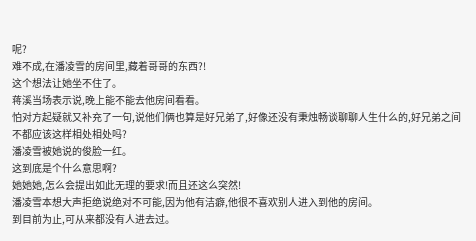呢?
难不成,在潘凌雪的房间里,藏着哥哥的东西?!
这个想法让她坐不住了。
蒋溪当场表示说,晚上能不能去他房间看看。
怕对方起疑就又补充了一句,说他们俩也算是好兄弟了,好像还没有秉烛畅谈聊聊人生什么的,好兄弟之间不都应该这样相处相处吗?
潘凌雪被她说的俊脸一红。
这到底是个什么意思啊?
她她她,怎么会提出如此无理的要求!而且还这么突然!
潘凌雪本想大声拒绝说绝对不可能,因为他有洁癖,他很不喜欢别人进入到他的房间。
到目前为止,可从来都没有人进去过。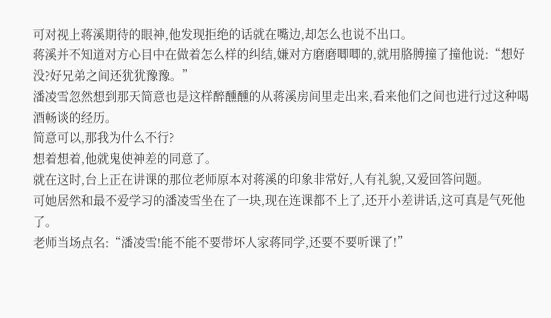可对视上蒋溪期待的眼神,他发现拒绝的话就在嘴边,却怎么也说不出口。
蒋溪并不知道对方心目中在做着怎么样的纠结,嫌对方磨磨唧唧的,就用胳膊撞了撞他说:“想好没?好兄弟之间还犹犹豫豫。”
潘凌雪忽然想到那天简意也是这样醉醺醺的从蒋溪房间里走出来,看来他们之间也进行过这种喝酒畅谈的经历。
简意可以,那我为什么不行?
想着想着,他就鬼使神差的同意了。
就在这时,台上正在讲课的那位老师原本对蒋溪的印象非常好,人有礼貌,又爱回答问题。
可她居然和最不爱学习的潘凌雪坐在了一块,现在连课都不上了,还开小差讲话,这可真是气死他了。
老师当场点名:“潘凌雪!能不能不要带坏人家蒋同学,还要不要听课了!”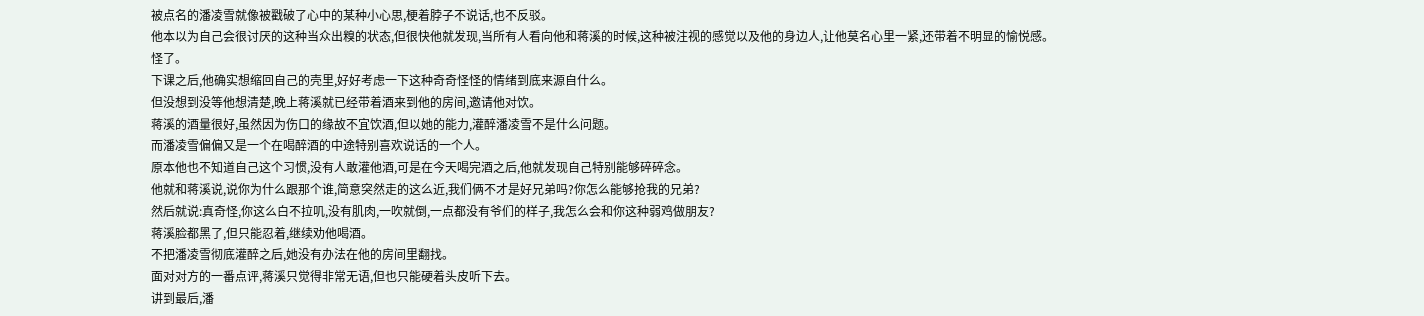被点名的潘凌雪就像被戳破了心中的某种小心思,梗着脖子不说话,也不反驳。
他本以为自己会很讨厌的这种当众出糗的状态,但很快他就发现,当所有人看向他和蒋溪的时候,这种被注视的感觉以及他的身边人,让他莫名心里一紧,还带着不明显的愉悦感。
怪了。
下课之后,他确实想缩回自己的壳里,好好考虑一下这种奇奇怪怪的情绪到底来源自什么。
但没想到没等他想清楚,晚上蒋溪就已经带着酒来到他的房间,邀请他对饮。
蒋溪的酒量很好,虽然因为伤口的缘故不宜饮酒,但以她的能力,灌醉潘凌雪不是什么问题。
而潘凌雪偏偏又是一个在喝醉酒的中途特别喜欢说话的一个人。
原本他也不知道自己这个习惯,没有人敢灌他酒,可是在今天喝完酒之后,他就发现自己特别能够碎碎念。
他就和蒋溪说,说你为什么跟那个谁,简意突然走的这么近,我们俩不才是好兄弟吗?你怎么能够抢我的兄弟?
然后就说:真奇怪,你这么白不拉叽,没有肌肉,一吹就倒,一点都没有爷们的样子,我怎么会和你这种弱鸡做朋友?
蒋溪脸都黑了,但只能忍着,继续劝他喝酒。
不把潘凌雪彻底灌醉之后,她没有办法在他的房间里翻找。
面对对方的一番点评,蒋溪只觉得非常无语,但也只能硬着头皮听下去。
讲到最后,潘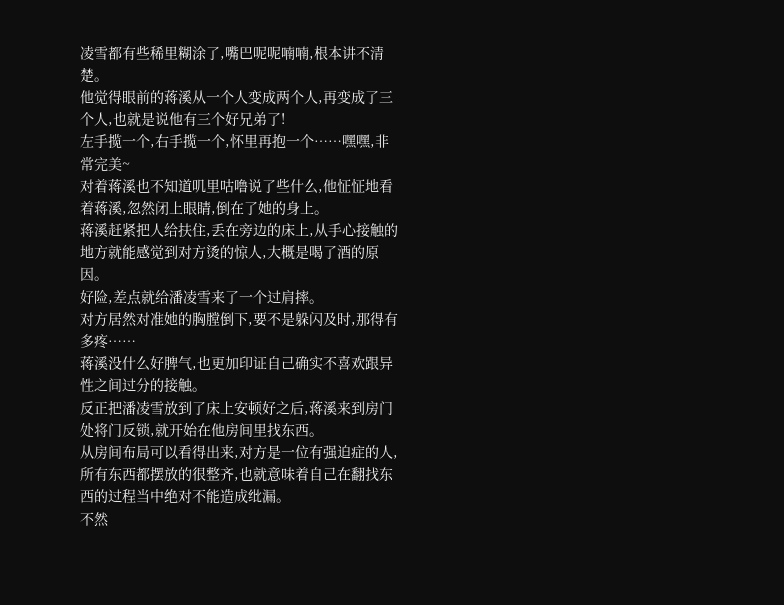凌雪都有些稀里糊涂了,嘴巴呢呢喃喃,根本讲不清楚。
他觉得眼前的蒋溪从一个人变成两个人,再变成了三个人,也就是说他有三个好兄弟了!
左手揽一个,右手揽一个,怀里再抱一个……嘿嘿,非常完美~
对着蒋溪也不知道叽里咕噜说了些什么,他怔怔地看着蒋溪,忽然闭上眼睛,倒在了她的身上。
蒋溪赶紧把人给扶住,丢在旁边的床上,从手心接触的地方就能感觉到对方烫的惊人,大概是喝了酒的原因。
好险,差点就给潘凌雪来了一个过肩摔。
对方居然对准她的胸膛倒下,要不是躲闪及时,那得有多疼……
蒋溪没什么好脾气,也更加印证自己确实不喜欢跟异性之间过分的接触。
反正把潘凌雪放到了床上安顿好之后,蒋溪来到房门处将门反锁,就开始在他房间里找东西。
从房间布局可以看得出来,对方是一位有强迫症的人,所有东西都摆放的很整齐,也就意味着自己在翻找东西的过程当中绝对不能造成纰漏。
不然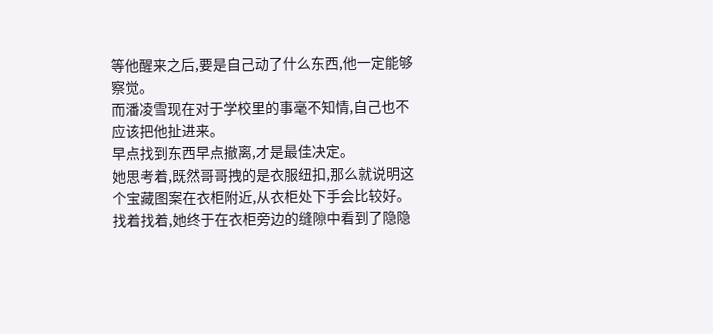等他醒来之后,要是自己动了什么东西,他一定能够察觉。
而潘凌雪现在对于学校里的事毫不知情,自己也不应该把他扯进来。
早点找到东西早点撤离,才是最佳决定。
她思考着,既然哥哥拽的是衣服纽扣,那么就说明这个宝藏图案在衣柜附近,从衣柜处下手会比较好。
找着找着,她终于在衣柜旁边的缝隙中看到了隐隐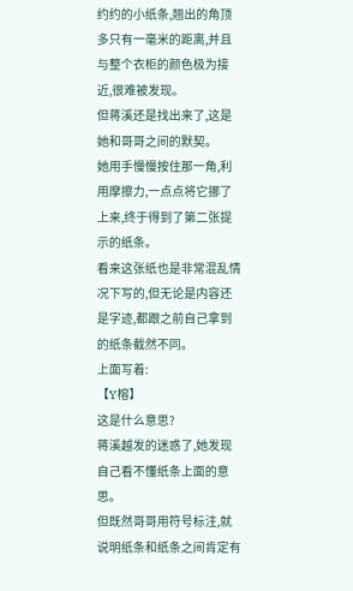约约的小纸条,翘出的角顶多只有一毫米的距离,并且与整个衣柜的颜色极为接近,很难被发现。
但蒋溪还是找出来了,这是她和哥哥之间的默契。
她用手慢慢按住那一角,利用摩擦力,一点点将它挪了上来,终于得到了第二张提示的纸条。
看来这张纸也是非常混乱情况下写的,但无论是内容还是字迹,都跟之前自己拿到的纸条截然不同。
上面写着:
【Y榕】
这是什么意思?
蒋溪越发的迷惑了,她发现自己看不懂纸条上面的意思。
但既然哥哥用符号标注,就说明纸条和纸条之间肯定有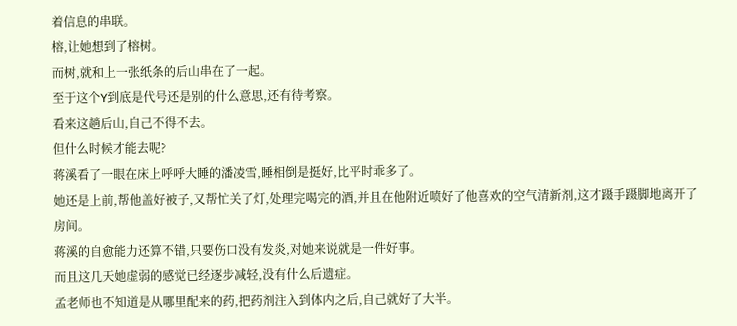着信息的串联。
榕,让她想到了榕树。
而树,就和上一张纸条的后山串在了一起。
至于这个Y到底是代号还是别的什么意思,还有待考察。
看来这趟后山,自己不得不去。
但什么时候才能去呢?
蒋溪看了一眼在床上呼呼大睡的潘凌雪,睡相倒是挺好,比平时乖多了。
她还是上前,帮他盖好被子,又帮忙关了灯,处理完喝完的酒,并且在他附近喷好了他喜欢的空气清新剂,这才蹑手蹑脚地离开了房间。
蒋溪的自愈能力还算不错,只要伤口没有发炎,对她来说就是一件好事。
而且这几天她虚弱的感觉已经逐步减轻,没有什么后遗症。
孟老师也不知道是从哪里配来的药,把药剂注入到体内之后,自己就好了大半。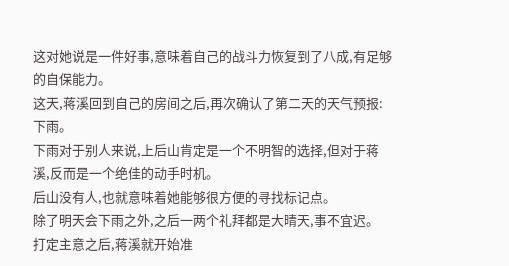这对她说是一件好事,意味着自己的战斗力恢复到了八成,有足够的自保能力。
这天,蒋溪回到自己的房间之后,再次确认了第二天的天气预报:下雨。
下雨对于别人来说,上后山肯定是一个不明智的选择,但对于蒋溪,反而是一个绝佳的动手时机。
后山没有人,也就意味着她能够很方便的寻找标记点。
除了明天会下雨之外,之后一两个礼拜都是大晴天,事不宜迟。
打定主意之后,蒋溪就开始准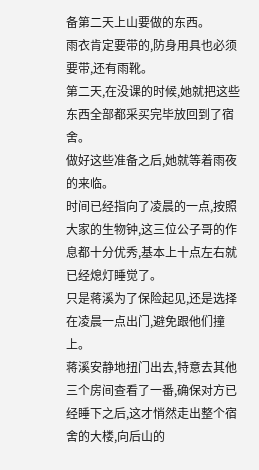备第二天上山要做的东西。
雨衣肯定要带的,防身用具也必须要带,还有雨靴。
第二天,在没课的时候,她就把这些东西全部都采买完毕放回到了宿舍。
做好这些准备之后,她就等着雨夜的来临。
时间已经指向了凌晨的一点,按照大家的生物钟,这三位公子哥的作息都十分优秀,基本上十点左右就已经熄灯睡觉了。
只是蒋溪为了保险起见,还是选择在凌晨一点出门,避免跟他们撞上。
蒋溪安静地扭门出去,特意去其他三个房间查看了一番,确保对方已经睡下之后,这才悄然走出整个宿舍的大楼,向后山的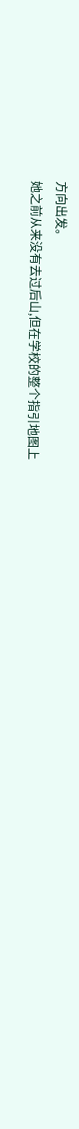方向出发。
她之前从来没有去过后山,但在学校的整个指引地图上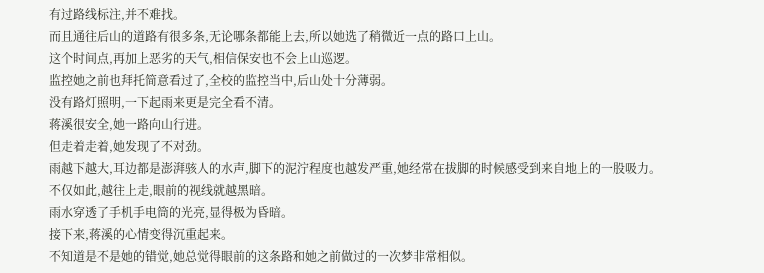有过路线标注,并不难找。
而且通往后山的道路有很多条,无论哪条都能上去,所以她选了稍微近一点的路口上山。
这个时间点,再加上恶劣的天气,相信保安也不会上山巡逻。
监控她之前也拜托简意看过了,全校的监控当中,后山处十分薄弱。
没有路灯照明,一下起雨来更是完全看不清。
蒋溪很安全,她一路向山行进。
但走着走着,她发现了不对劲。
雨越下越大,耳边都是澎湃骇人的水声,脚下的泥泞程度也越发严重,她经常在拔脚的时候感受到来自地上的一股吸力。
不仅如此,越往上走,眼前的视线就越黑暗。
雨水穿透了手机手电筒的光亮,显得极为昏暗。
接下来,蒋溪的心情变得沉重起来。
不知道是不是她的错觉,她总觉得眼前的这条路和她之前做过的一次梦非常相似。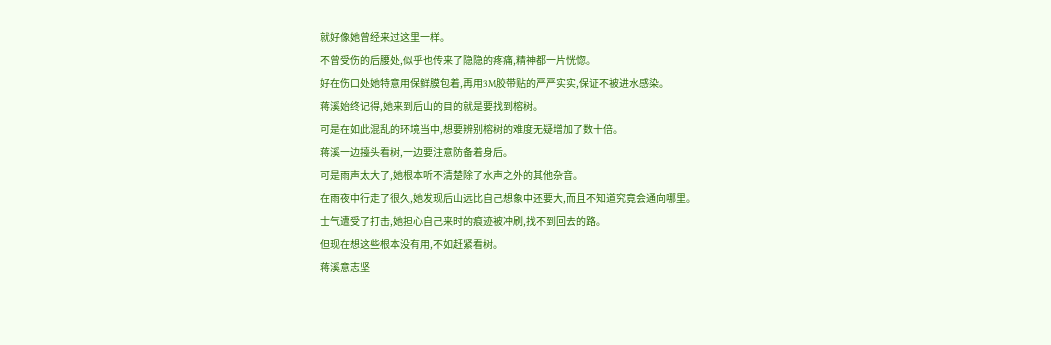就好像她曾经来过这里一样。
不曾受伤的后腰处,似乎也传来了隐隐的疼痛,精神都一片恍惚。
好在伤口处她特意用保鲜膜包着,再用3M胶带贴的严严实实,保证不被进水感染。
蒋溪始终记得,她来到后山的目的就是要找到榕树。
可是在如此混乱的环境当中,想要辨别榕树的难度无疑增加了数十倍。
蒋溪一边擡头看树,一边要注意防备着身后。
可是雨声太大了,她根本听不清楚除了水声之外的其他杂音。
在雨夜中行走了很久,她发现后山远比自己想象中还要大,而且不知道究竟会通向哪里。
士气遭受了打击,她担心自己来时的痕迹被冲刷,找不到回去的路。
但现在想这些根本没有用,不如赶紧看树。
蒋溪意志坚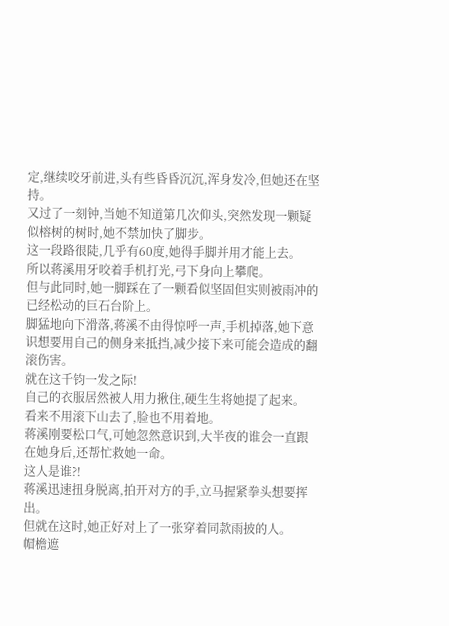定,继续咬牙前进,头有些昏昏沉沉,浑身发冷,但她还在坚持。
又过了一刻钟,当她不知道第几次仰头,突然发现一颗疑似榕树的树时,她不禁加快了脚步。
这一段路很陡,几乎有60度,她得手脚并用才能上去。
所以蒋溪用牙咬着手机打光,弓下身向上攀爬。
但与此同时,她一脚踩在了一颗看似坚固但实则被雨冲的已经松动的巨石台阶上。
脚猛地向下滑落,蒋溪不由得惊呼一声,手机掉落,她下意识想要用自己的侧身来抵挡,减少接下来可能会造成的翻滚伤害。
就在这千钧一发之际!
自己的衣服居然被人用力揪住,硬生生将她提了起来。
看来不用滚下山去了,脸也不用着地。
蒋溪刚要松口气,可她忽然意识到,大半夜的谁会一直跟在她身后,还帮忙救她一命。
这人是谁?!
蒋溪迅速扭身脱离,拍开对方的手,立马握紧拳头想要挥出。
但就在这时,她正好对上了一张穿着同款雨披的人。
帽檐遮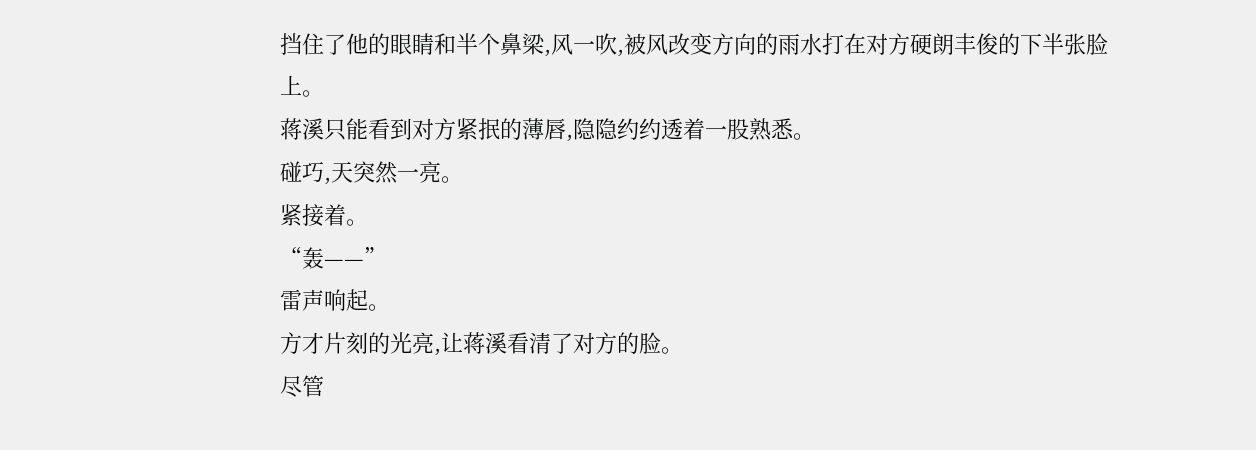挡住了他的眼睛和半个鼻梁,风一吹,被风改变方向的雨水打在对方硬朗丰俊的下半张脸上。
蒋溪只能看到对方紧抿的薄唇,隐隐约约透着一股熟悉。
碰巧,天突然一亮。
紧接着。
“轰——”
雷声响起。
方才片刻的光亮,让蒋溪看清了对方的脸。
尽管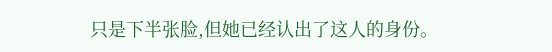只是下半张脸,但她已经认出了这人的身份。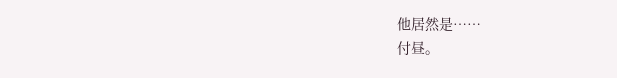他居然是……
付昼。